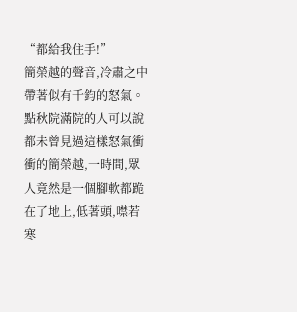“都給我住手!”
簡榮越的聲音,冷肅之中帶著似有千鈞的怒氣。
點秋院滿院的人可以說都未曾見過這樣怒氣衝衝的簡榮越,一時間,眾人竟然是一個腳軟都跪在了地上,低著頭,噤若寒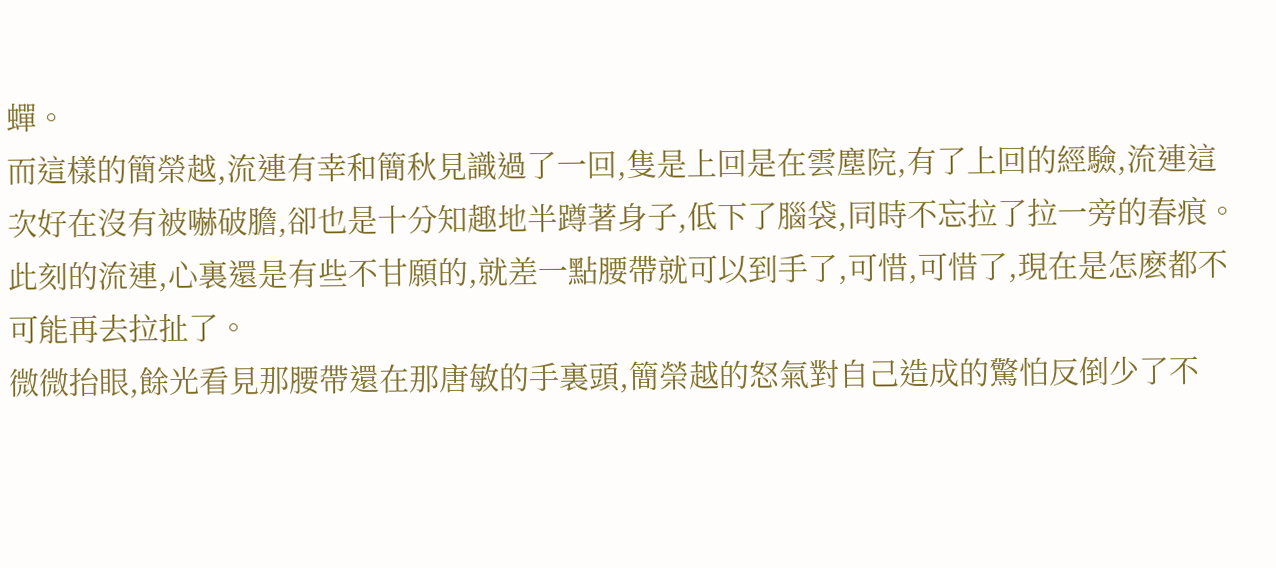蟬。
而這樣的簡榮越,流連有幸和簡秋見識過了一回,隻是上回是在雲塵院,有了上回的經驗,流連這次好在沒有被嚇破膽,卻也是十分知趣地半蹲著身子,低下了腦袋,同時不忘拉了拉一旁的春痕。
此刻的流連,心裏還是有些不甘願的,就差一點腰帶就可以到手了,可惜,可惜了,現在是怎麽都不可能再去拉扯了。
微微抬眼,餘光看見那腰帶還在那唐敏的手裏頭,簡榮越的怒氣對自己造成的驚怕反倒少了不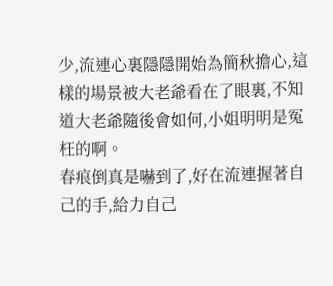少,流連心裏隱隱開始為簡秋擔心,這樣的場景被大老爺看在了眼裏,不知道大老爺隨後會如何,小姐明明是冤枉的啊。
春痕倒真是嚇到了,好在流連握著自己的手,給力自己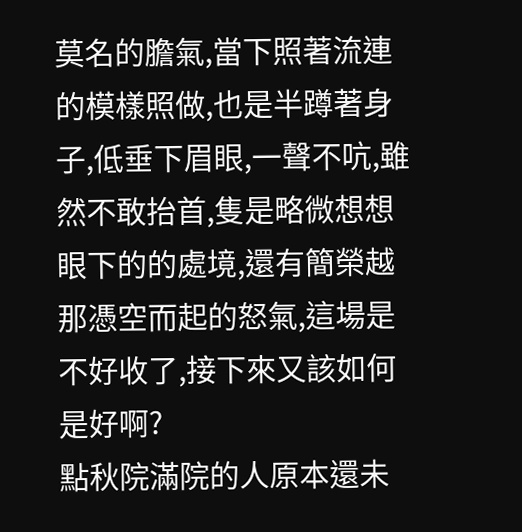莫名的膽氣,當下照著流連的模樣照做,也是半蹲著身子,低垂下眉眼,一聲不吭,雖然不敢抬首,隻是略微想想眼下的的處境,還有簡榮越那憑空而起的怒氣,這場是不好收了,接下來又該如何是好啊?
點秋院滿院的人原本還未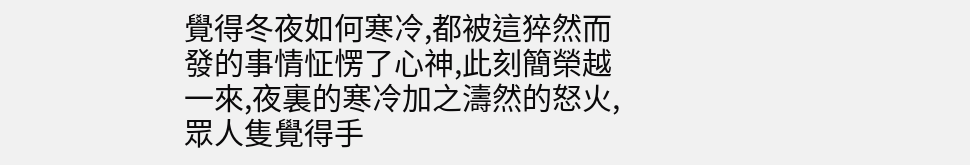覺得冬夜如何寒冷,都被這猝然而發的事情怔愣了心神,此刻簡榮越一來,夜裏的寒冷加之濤然的怒火,眾人隻覺得手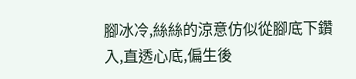腳冰冷,絲絲的涼意仿似從腳底下鑽入,直透心底,偏生後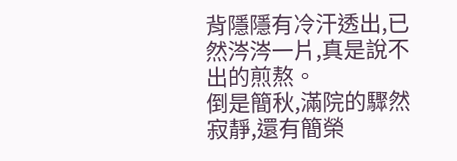背隱隱有冷汗透出,已然涔涔一片,真是說不出的煎熬。
倒是簡秋,滿院的驟然寂靜,還有簡榮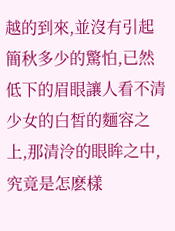越的到來,並沒有引起簡秋多少的驚怕,已然低下的眉眼讓人看不清少女的白皙的麵容之上,那清泠的眼眸之中,究竟是怎麽樣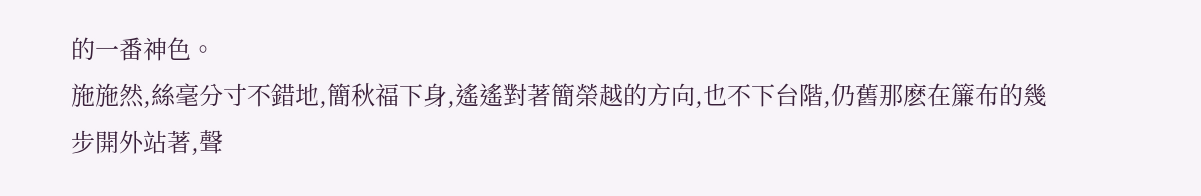的一番神色。
施施然,絲毫分寸不錯地,簡秋福下身,遙遙對著簡榮越的方向,也不下台階,仍舊那麽在簾布的幾步開外站著,聲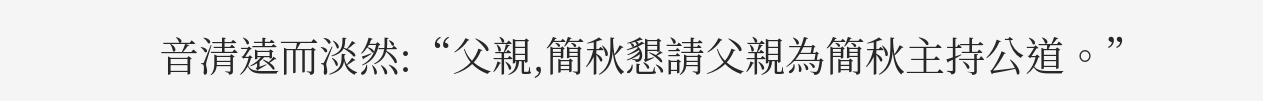音清遠而淡然:“父親,簡秋懇請父親為簡秋主持公道。”